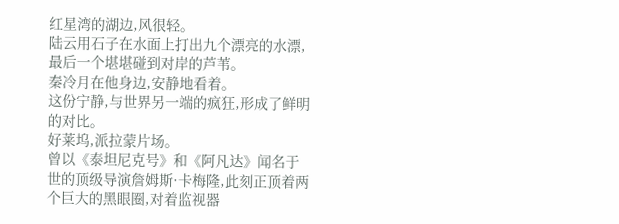红星湾的湖边,风很轻。
陆云用石子在水面上打出九个漂亮的水漂,最后一个堪堪碰到对岸的芦苇。
秦冷月在他身边,安静地看着。
这份宁静,与世界另一端的疯狂,形成了鲜明的对比。
好莱坞,派拉蒙片场。
曾以《泰坦尼克号》和《阿凡达》闻名于世的顶级导演詹姆斯·卡梅隆,此刻正顶着两个巨大的黑眼圈,对着监视器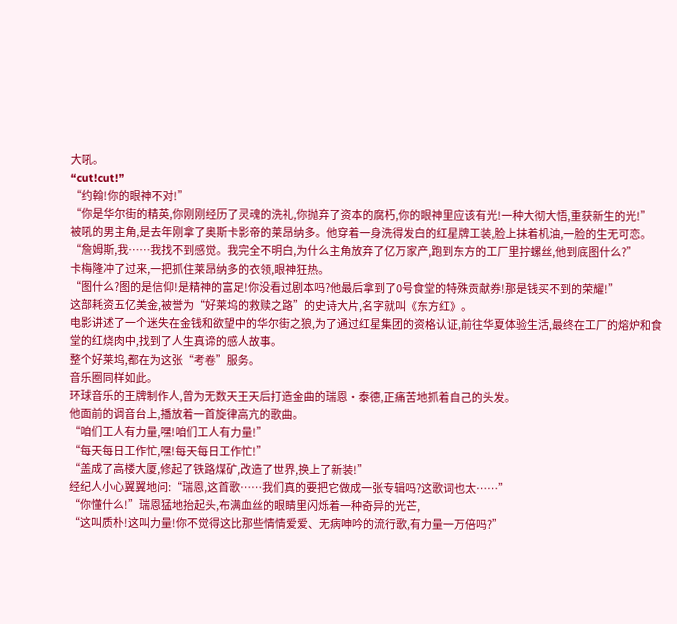大吼。
“cut!cut!”
“约翰!你的眼神不对!”
“你是华尔街的精英,你刚刚经历了灵魂的洗礼,你抛弃了资本的腐朽,你的眼神里应该有光!一种大彻大悟,重获新生的光!”
被吼的男主角,是去年刚拿了奥斯卡影帝的莱昂纳多。他穿着一身洗得发白的红星牌工装,脸上抹着机油,一脸的生无可恋。
“詹姆斯,我……我找不到感觉。我完全不明白,为什么主角放弃了亿万家产,跑到东方的工厂里拧螺丝,他到底图什么?”
卡梅隆冲了过来,一把抓住莱昂纳多的衣领,眼神狂热。
“图什么?图的是信仰!是精神的富足!你没看过剧本吗?他最后拿到了0号食堂的特殊贡献券!那是钱买不到的荣耀!”
这部耗资五亿美金,被誉为“好莱坞的救赎之路”的史诗大片,名字就叫《东方红》。
电影讲述了一个迷失在金钱和欲望中的华尔街之狼,为了通过红星集团的资格认证,前往华夏体验生活,最终在工厂的熔炉和食堂的红烧肉中,找到了人生真谛的感人故事。
整个好莱坞,都在为这张“考卷”服务。
音乐圈同样如此。
环球音乐的王牌制作人,曾为无数天王天后打造金曲的瑞恩·泰德,正痛苦地抓着自己的头发。
他面前的调音台上,播放着一首旋律高亢的歌曲。
“咱们工人有力量,嘿!咱们工人有力量!”
“每天每日工作忙,嘿!每天每日工作忙!”
“盖成了高楼大厦,修起了铁路煤矿,改造了世界,换上了新装!”
经纪人小心翼翼地问:“瑞恩,这首歌……我们真的要把它做成一张专辑吗?这歌词也太……”
“你懂什么!”瑞恩猛地抬起头,布满血丝的眼睛里闪烁着一种奇异的光芒,
“这叫质朴!这叫力量!你不觉得这比那些情情爱爱、无病呻吟的流行歌,有力量一万倍吗?”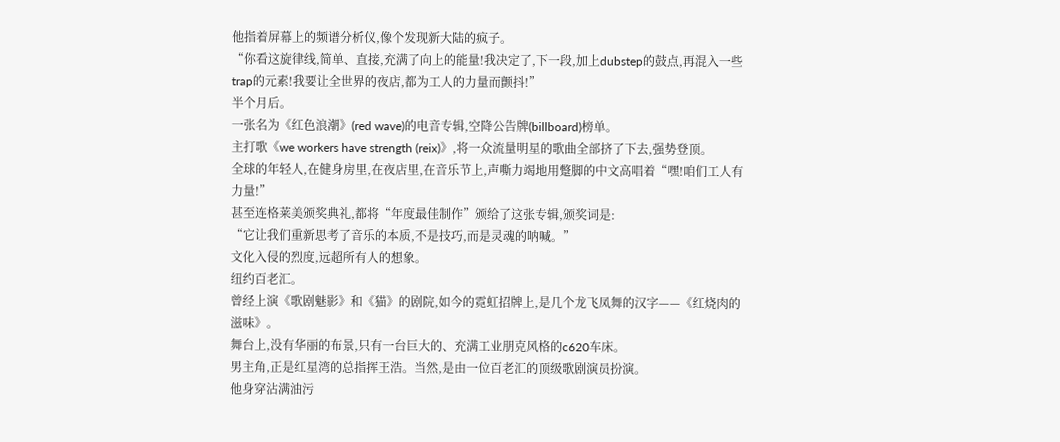他指着屏幕上的频谱分析仪,像个发现新大陆的疯子。
“你看这旋律线,简单、直接,充满了向上的能量!我决定了,下一段,加上dubstep的鼓点,再混入一些trap的元素!我要让全世界的夜店,都为工人的力量而颤抖!”
半个月后。
一张名为《红色浪潮》(red wave)的电音专辑,空降公告牌(billboard)榜单。
主打歌《we workers have strength (reix)》,将一众流量明星的歌曲全部挤了下去,强势登顶。
全球的年轻人,在健身房里,在夜店里,在音乐节上,声嘶力竭地用蹩脚的中文高唱着“嘿!咱们工人有力量!”
甚至连格莱美颁奖典礼,都将“年度最佳制作”颁给了这张专辑,颁奖词是:
“它让我们重新思考了音乐的本质,不是技巧,而是灵魂的呐喊。”
文化入侵的烈度,远超所有人的想象。
纽约百老汇。
曾经上演《歌剧魅影》和《猫》的剧院,如今的霓虹招牌上,是几个龙飞凤舞的汉字——《红烧肉的滋味》。
舞台上,没有华丽的布景,只有一台巨大的、充满工业朋克风格的c620车床。
男主角,正是红星湾的总指挥王浩。当然,是由一位百老汇的顶级歌剧演员扮演。
他身穿沾满油污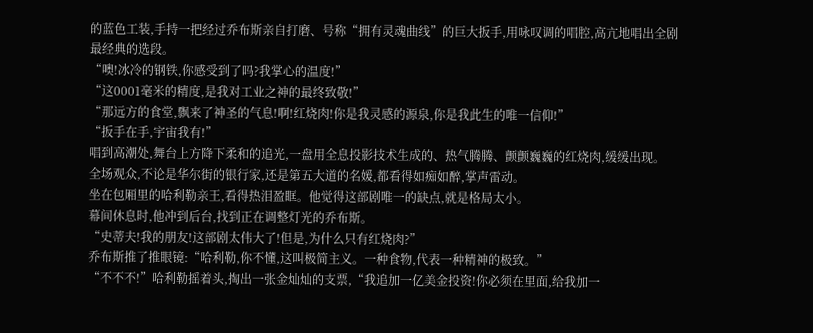的蓝色工装,手持一把经过乔布斯亲自打磨、号称“拥有灵魂曲线”的巨大扳手,用咏叹调的唱腔,高亢地唱出全剧最经典的选段。
“噢!冰冷的钢铁,你感受到了吗?我掌心的温度!”
“这0001毫米的精度,是我对工业之神的最终致敬!”
“那远方的食堂,飘来了神圣的气息!啊!红烧肉!你是我灵感的源泉,你是我此生的唯一信仰!”
“扳手在手,宇宙我有!”
唱到高潮处,舞台上方降下柔和的追光,一盘用全息投影技术生成的、热气腾腾、颤颤巍巍的红烧肉,缓缓出现。
全场观众,不论是华尔街的银行家,还是第五大道的名媛,都看得如痴如醉,掌声雷动。
坐在包厢里的哈利勒亲王,看得热泪盈眶。他觉得这部剧唯一的缺点,就是格局太小。
幕间休息时,他冲到后台,找到正在调整灯光的乔布斯。
“史蒂夫!我的朋友!这部剧太伟大了!但是,为什么只有红烧肉?”
乔布斯推了推眼镜:“哈利勒,你不懂,这叫极简主义。一种食物,代表一种精神的极致。”
“不不不!”哈利勒摇着头,掏出一张金灿灿的支票,“我追加一亿美金投资!你必须在里面,给我加一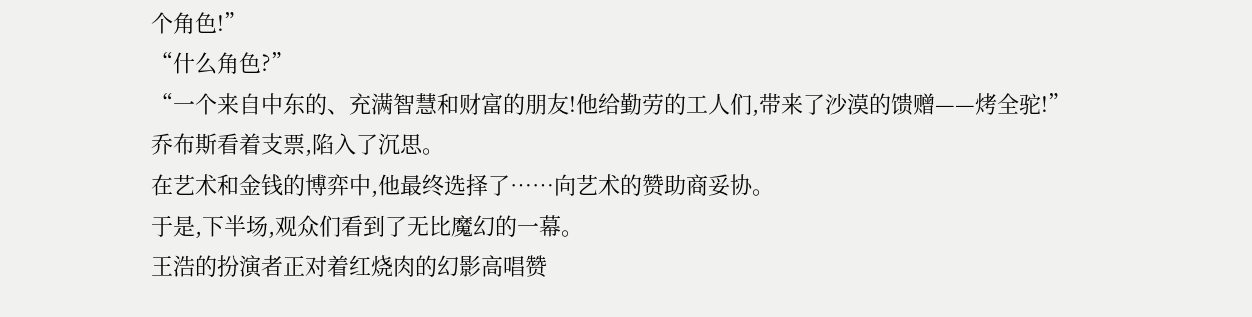个角色!”
“什么角色?”
“一个来自中东的、充满智慧和财富的朋友!他给勤劳的工人们,带来了沙漠的馈赠——烤全驼!”
乔布斯看着支票,陷入了沉思。
在艺术和金钱的博弈中,他最终选择了……向艺术的赞助商妥协。
于是,下半场,观众们看到了无比魔幻的一幕。
王浩的扮演者正对着红烧肉的幻影高唱赞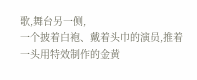歌,舞台另一侧,
一个披着白袍、戴着头巾的演员,推着一头用特效制作的金黄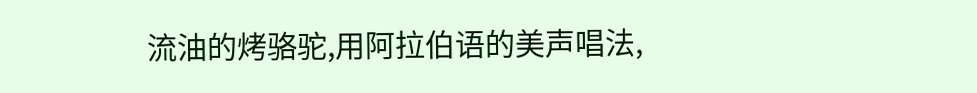流油的烤骆驼,用阿拉伯语的美声唱法,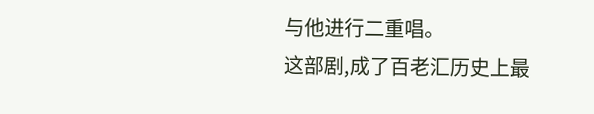与他进行二重唱。
这部剧,成了百老汇历史上最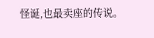怪诞,也最卖座的传说。